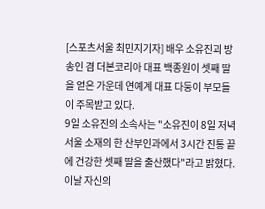[스포츠서울 최민지기자] 배우 소유진괴 방송인 겸 더본코리아 대표 백종원이 셋째 딸을 얻은 가운데 연예계 대표 다둥이 부모들이 주목받고 있다.
9일 소유진의 소속사는 "소유진이 8일 저녁 서울 소재의 한 산부인과에서 3시간 진통 끝에 건강한 셋째 딸을 출산했다"라고 밝혔다. 이날 자신의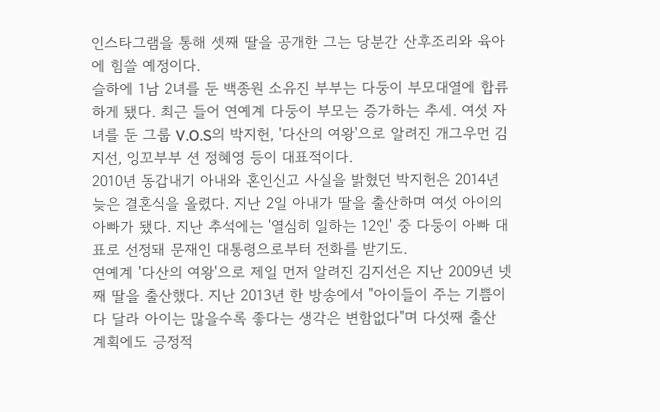인스타그램을 통해 셋째 딸을 공개한 그는 당분간 산후조리와 육아에 힘쓸 예정이다.
슬하에 1남 2녀를 둔 백종원 소유진 부부는 다둥이 부모대열에 합류하게 됐다. 최근 들어 연예계 다둥이 부모는 증가하는 추세. 여섯 자녀를 둔 그룹 V.O.S의 박지헌, '다산의 여왕'으로 알려진 개그우먼 김지선, 잉꼬부부 션 정혜영 등이 대표적이다.
2010년 동갑내기 아내와 혼인신고 사실을 밝혔던 박지헌은 2014년 늦은 결혼식을 올렸다. 지난 2일 아내가 딸을 출산하며 여섯 아이의 아빠가 됐다. 지난 추석에는 '열심히 일하는 12인' 중 다둥이 아빠 대표로 선정돼 문재인 대통령으로부터 전화를 받기도.
연예계 '다산의 여왕'으로 제일 먼저 알려진 김지선은 지난 2009년 넷째 딸을 출산했다. 지난 2013년 한 방송에서 "아이들이 주는 기쁨이 다 달라 아이는 많을수록 좋다는 생각은 변함없다"며 다섯째 출산 계획에도 긍정적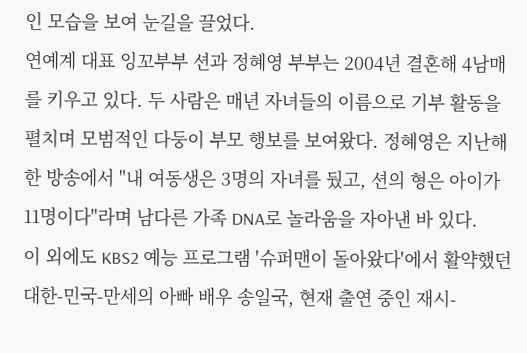인 모습을 보여 눈길을 끌었다.
연예계 대표 잉꼬부부 션과 정혜영 부부는 2004년 결혼해 4남매를 키우고 있다. 두 사람은 매년 자녀들의 이름으로 기부 활동을 펼치며 모범적인 다둥이 부모 행보를 보여왔다. 정혜영은 지난해 한 방송에서 "내 여동생은 3명의 자녀를 뒀고, 션의 형은 아이가 11명이다"라며 남다른 가족 DNA로 놀라움을 자아낸 바 있다.
이 외에도 KBS2 예능 프로그램 '슈퍼맨이 돌아왔다'에서 활약했던 대한-민국-만세의 아빠 배우 송일국, 현재 출연 중인 재시-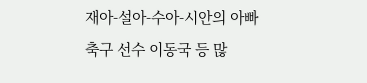재아-설아-수아-시안의 아빠 축구 선수 이동국 등 많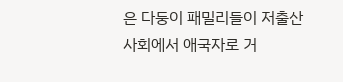은 다둥이 패밀리들이 저출산 사회에서 애국자로 거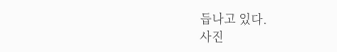듭나고 있다.
사진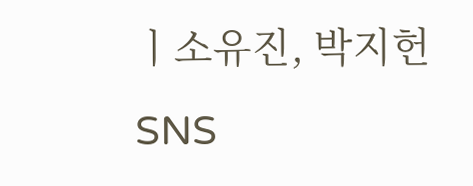ㅣ소유진, 박지헌 SNS